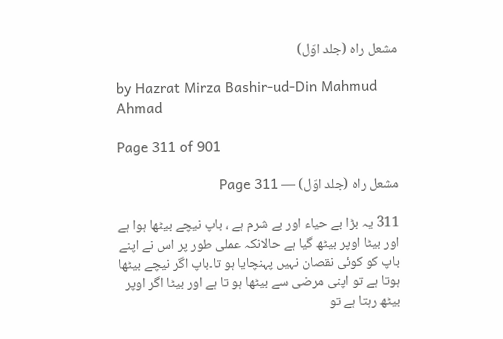مشعل راہ (جلد اوّل)

by Hazrat Mirza Bashir-ud-Din Mahmud Ahmad

Page 311 of 901

مشعل راہ (جلد اوّل) — Page 311

311 یہ بڑا بے حیاء اور بے شرم ہے ، باپ نیچے بیٹھا ہوا ہے اور بیٹا اوپر بیٹھ گیا ہے حالانکہ عملی طور پر اس نے اپنے باپ کو کوئی نقصان نہیں پہنچایا ہو تا۔باپ اگر نیچے بیٹھا ہوتا ہے تو اپنی مرضی سے بیٹھا ہو تا ہے اور بیٹا اگر اوپر بیٹھ رہتا ہے تو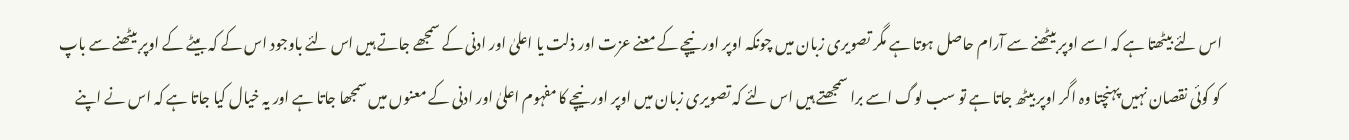اس لئے بیٹھتا ہے کہ اسے اوپر بیٹھنے سے آرام حاصل ہوتا ہے مگر تصویری زبان میں چونکہ اوپر اور نیچے کے معنے عزت اور ذلت یا اعلیٰ اور ادنی کے سمجھے جاتے ہیں اس لئے باوجود اس کے کہ بیٹے کے اوپر بیٹھنے سے باپ کو کوئی نقصان نہیں پہنچتا وہ اگر اوپر بیٹھ جاتا ہے تو سب لوگ اسے برا سمجھتے ہیں اس لئے کہ تصویری زبان میں اوپر اور نیچے کا مفہوم اعلیٰ اور ادنی کے معنوں میں سمجھا جاتا ہے اور یہ خیال کیا جاتا ہے کہ اس نے اپنے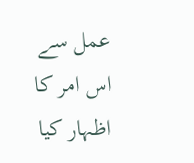عمل سے اس امر کا اظہار کیا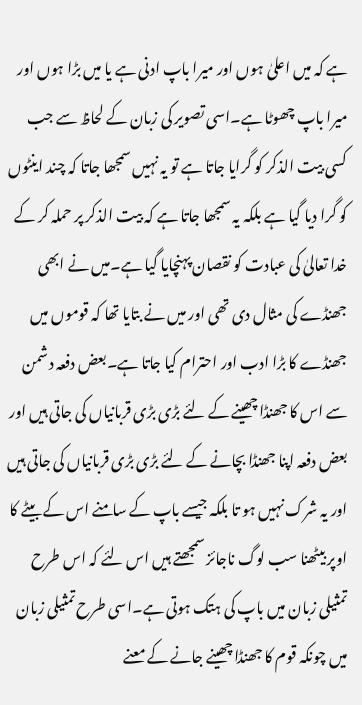ہے کہ میں اعلیٰ ہوں اور میرا باپ ادنی ہے یا میں بڑا ہوں اور میرا باپ چھوٹا ہے۔اسی تصویر کی زبان کے لحاظ سے جب کسی بیت الذکر کو گرایا جاتا ہے تو یہ نہیں سمجھا جاتا کہ چند اینٹوں کو گرا دیا گیا ہے بلکہ یہ سمجھا جاتا ہے کہ بیت الذکر پر حملہ کر کے خدا تعالیٰ کی عبادت کو نقصان پہنچایا گیا ہے۔میں نے ابھی جھنڈے کی مثال دی تھی اور میں نے بتایا تھا کہ قوموں میں جھنڈے کا بڑا ادب اور احترام کیا جاتا ہے۔بعض دفعہ دشمن سے اس کا جھنڈا چھینے کے لئے بڑی بڑی قربانیاں کی جاتی ہیں اور بعض دفعہ اپنا جھنڈا بچانے کے لئے بڑی بڑی قربانیاں کی جاتی ہیں اور یہ شرک نہیں ہو تا بلکہ جیسے باپ کے سامنے اس کے بیٹے کا اوپر بیٹھنا سب لوگ ناجائز سمجھتے ہیں اس لئے کہ اس طرح تمثیلی زبان میں باپ کی ہتک ہوتی ہے۔اسی طرح تمثیلی زبان میں چونکہ قوم کا جھنڈا چھینے جانے کے معنے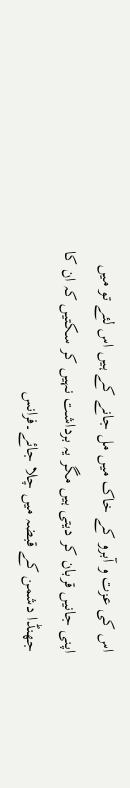اس کی عزت و آبرو کے خاک میں مل جانے کے ہیں اس لئے تو میں اپنی جانیں قربان کر دیتی ہیں مگر یہ برداشت نہیں کر سکتیں کہ ان کا جھنڈا دشمن کے قبضہ میں چلا جائے۔فرانس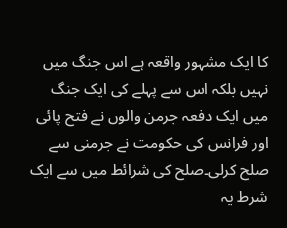کا ایک مشہور واقعہ ہے اس جنگ میں نہیں بلکہ اس سے پہلے کی ایک جنگ میں ایک دفعہ جرمن والوں نے فتح پائی اور فرانس کی حکومت نے جرمنی سے صلح کرلی۔صلح کی شرائط میں سے ایک شرط یہ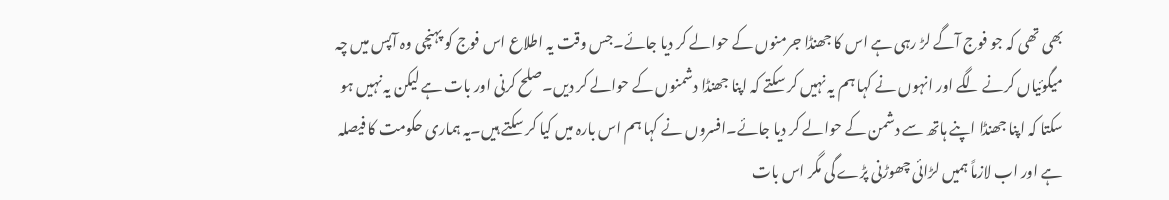بھی تھی کہ جو فوج آگے لڑ رہی ہے اس کا جھنڈا جرمنوں کے حوالے کر دیا جائے۔جس وقت یہ اطلاع اس فوج کو پہنچی وہ آپس میں چہ میگوئیاں کرنے لگے اور انہوں نے کہا ہم یہ نہیں کر سکتے کہ اپنا جھنڈا دشمنوں کے حوالے کر دیں۔صلح کرنی اور بات ہے لیکن یہ نہیں ہو سکتا کہ اپنا جھنڈا اپنے ہاتھ سے دشمن کے حوالے کر دیا جائے۔افسروں نے کہا ہم اس بارہ میں کیا کر سکتے ہیں۔یہ ہماری حکومت کا فیصلہ ہے اور اب لازماً ہمیں لڑائی چھوڑنی پڑے گی مگر اس بات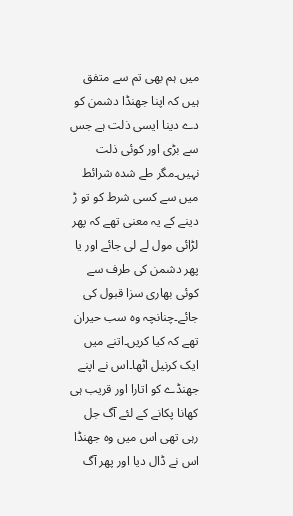میں ہم بھی تم سے متفق ہیں کہ اپنا جھنڈا دشمن کو دے دینا ایسی ذلت ہے جس سے بڑی اور کوئی ذلت نہیں۔مگر طے شدہ شرائط میں سے کسی شرط کو تو ڑ دینے کے یہ معنی تھے کہ پھر لڑائی مول لے لی جائے اور یا پھر دشمن کی طرف سے کوئی بھاری سزا قبول کی جائے۔چنانچہ وہ سب حیران تھے کہ کیا کریں۔اتنے میں ایک کرنیل اٹھا۔اس نے اپنے جھنڈے کو اتارا اور قریب ہی کھانا پکانے کے لئے آگ جل رہی تھی اس میں وہ جھنڈا اس نے ڈال دیا اور پھر آگ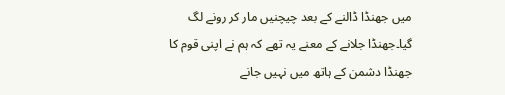میں جھنڈا ڈالنے کے بعد چیچنیں مار کر رونے لگ گیا۔جھنڈا جلانے کے معنے یہ تھے کہ ہم نے اپنی قوم کا جھنڈا دشمن کے ہاتھ میں نہیں جانے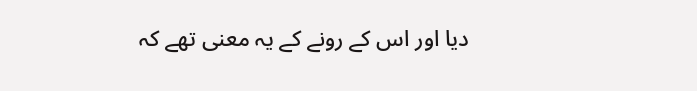دیا اور اس کے رونے کے یہ معنی تھے کہ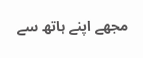مجھے اپنے ہاتھ سے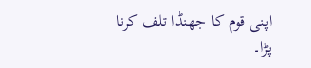اپنی قوم کا جھنڈا تلف کرنا پڑا۔